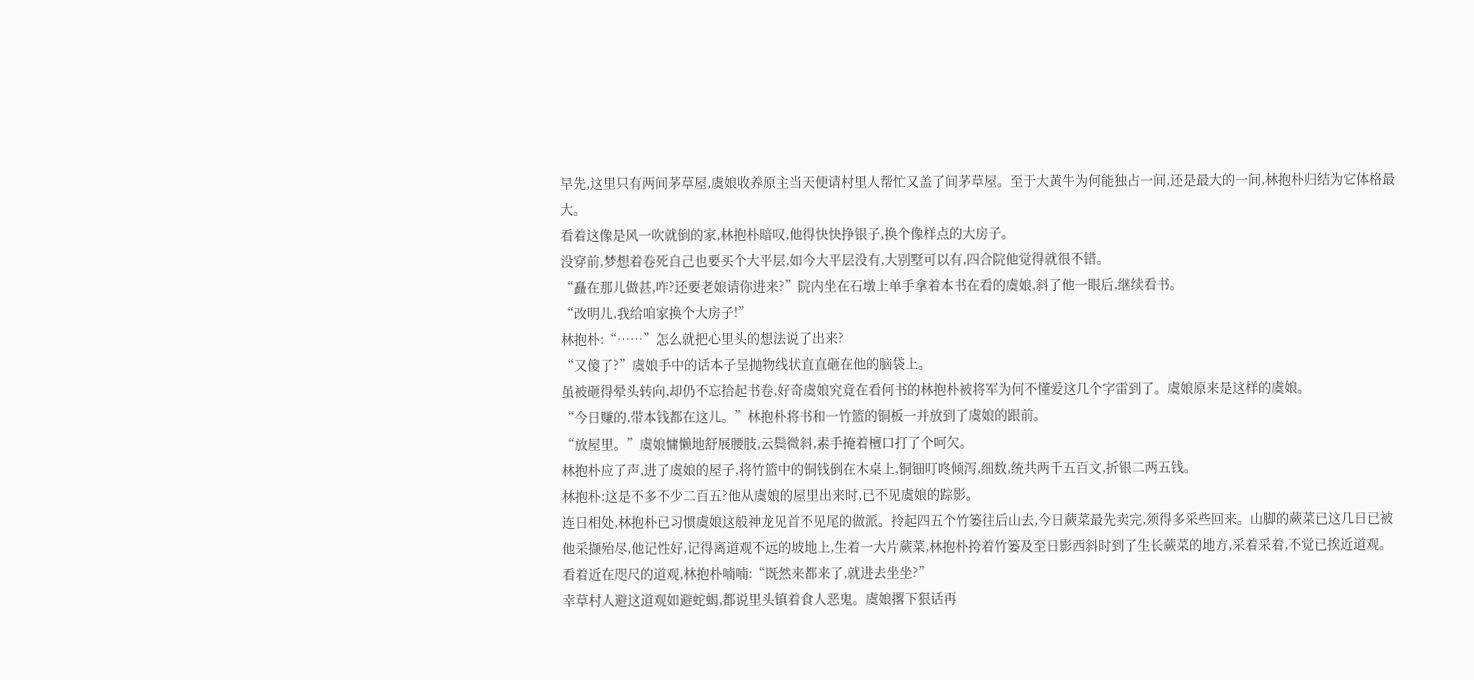早先,这里只有两间茅草屋,虞娘收养原主当天便请村里人帮忙又盖了间茅草屋。至于大黄牛为何能独占一间,还是最大的一间,林抱朴归结为它体格最大。
看着这像是风一吹就倒的家,林抱朴暗叹,他得快快挣银子,换个像样点的大房子。
没穿前,梦想着卷死自己也要买个大平层,如今大平层没有,大别墅可以有,四合院他觉得就很不错。
“矗在那儿做甚,咋?还要老娘请你进来?”院内坐在石墩上单手拿着本书在看的虞娘,斜了他一眼后,继续看书。
“改明儿,我给咱家换个大房子!”
林抱朴:“……”怎么就把心里头的想法说了出来?
“又傻了?”虞娘手中的话本子呈抛物线状直直砸在他的脑袋上。
虽被砸得晕头转向,却仍不忘拾起书卷,好奇虞娘究竟在看何书的林抱朴被将军为何不懂爱这几个字雷到了。虞娘原来是这样的虞娘。
“今日赚的,带本钱都在这儿。”林抱朴将书和一竹篮的铜板一并放到了虞娘的跟前。
“放屋里。”虞娘慵懒地舒展腰肢,云鬓微斜,素手掩着檀口打了个呵欠。
林抱朴应了声,进了虞娘的屋子,将竹篮中的铜钱倒在木桌上,铜钿叮咚倾泻,细数,统共两千五百文,折银二两五钱。
林抱朴:这是不多不少二百五?他从虞娘的屋里出来时,已不见虞娘的踪影。
连日相处,林抱朴已习惯虞娘这般神龙见首不见尾的做派。拎起四五个竹篓往后山去,今日蕨菜最先卖完,须得多采些回来。山脚的蕨菜已这几日已被他采撷殆尽,他记性好,记得离道观不远的坡地上,生着一大片蕨菜,林抱朴挎着竹篓及至日影西斜时到了生长蕨菜的地方,采着采着,不觉已挨近道观。
看着近在咫尺的道观,林抱朴喃喃:“既然来都来了,就进去坐坐?”
幸草村人避这道观如避蛇蝎,都说里头镇着食人恶鬼。虞娘撂下狠话再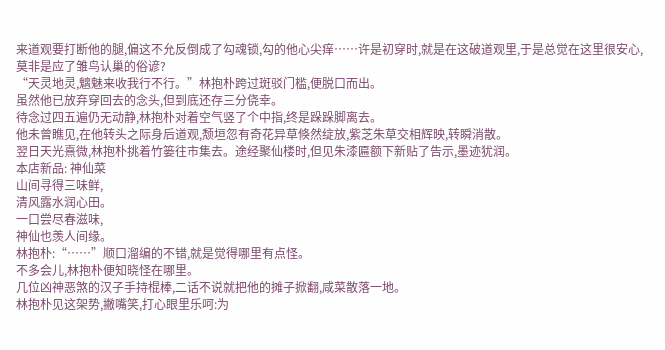来道观要打断他的腿,偏这不允反倒成了勾魂锁,勾的他心尖痒……许是初穿时,就是在这破道观里,于是总觉在这里很安心,莫非是应了雏鸟认巢的俗谚?
“天灵地灵,魑魅来收我行不行。”林抱朴跨过斑驳门槛,便脱口而出。
虽然他已放弃穿回去的念头,但到底还存三分侥幸。
待念过四五遍仍无动静,林抱朴对着空气竖了个中指,终是跺跺脚离去。
他未曾瞧见,在他转头之际身后道观,颓垣忽有奇花异草倏然绽放,紫芝朱草交相辉映,转瞬消散。
翌日天光熹微,林抱朴挑着竹篓往市集去。途经聚仙楼时,但见朱漆匾额下新贴了告示,墨迹犹润。
本店新品: 神仙菜
山间寻得三味鲜,
清风露水润心田。
一口尝尽春滋味,
神仙也羡人间缘。
林抱朴:“……”顺口溜编的不错,就是觉得哪里有点怪。
不多会儿,林抱朴便知晓怪在哪里。
几位凶神恶煞的汉子手持棍棒,二话不说就把他的摊子掀翻,咸菜散落一地。
林抱朴见这架势,撇嘴笑,打心眼里乐呵:为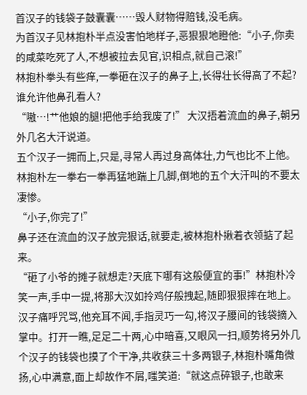首汉子的钱袋子鼓囊囊……毁人财物得赔钱,没毛病。
为首汉子见林抱朴半点没害怕地样子,恶狠狠地瞪他:“小子,你卖的咸菜吃死了人,不想被拉去见官,识相点,就自己滚!”
林抱朴拳头有些痒,一拳砸在汉子的鼻子上,长得壮长得高了不起?谁允许他鼻孔看人?
“嗷…!艹他娘的腿!把他手给我废了!” 大汉捂着流血的鼻子,朝另外几名大汗说道。
五个汉子一拥而上,只是,寻常人再过身高体壮,力气也比不上他。
林抱朴左一拳右一拳再猛地踹上几脚,倒地的五个大汗叫的不要太凄惨。
“小子,你完了!”
鼻子还在流血的汉子放完狠话,就要走,被林抱朴揪着衣领掂了起来。
“砸了小爷的摊子就想走?天底下哪有这般便宜的事!”林抱朴冷笑一声,手中一提,将那大汉如拎鸡仔般拽起,随即狠狠摔在地上。汉子痛呼咒骂,他充耳不闻,手指灵巧一勾,将汉子腰间的钱袋摘入掌中。打开一瞧,足足二十两,心中暗喜,又眼风一扫,顺势将另外几个汉子的钱袋也摸了个干净,共收获三十多两银子,林抱朴嘴角微扬,心中满意,面上却故作不屑,嗤笑道:“就这点碎银子,也敢来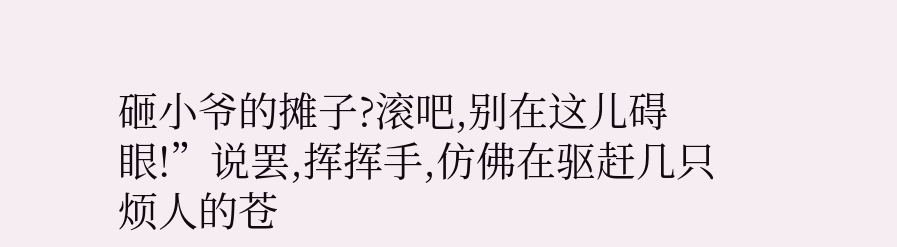砸小爷的摊子?滚吧,别在这儿碍眼!”说罢,挥挥手,仿佛在驱赶几只烦人的苍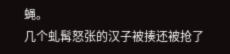蝇。
几个虬髯怒张的汉子被揍还被抢了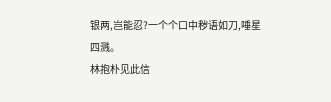银两,岂能忍?一个个口中秽语如刀,唾星四溅。
林抱朴见此信